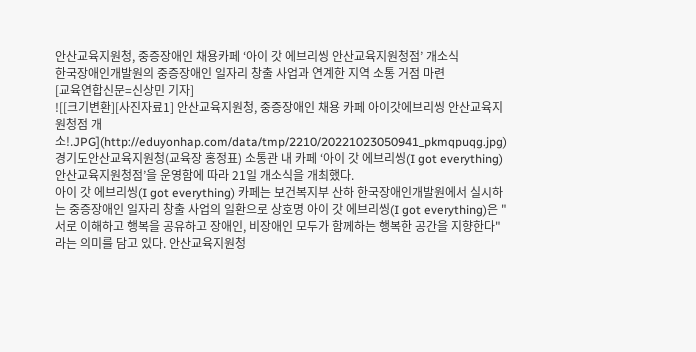안산교육지원청, 중증장애인 채용카페 ‘아이 갓 에브리씽 안산교육지원청점’ 개소식
한국장애인개발원의 중증장애인 일자리 창출 사업과 연계한 지역 소통 거점 마련
[교육연합신문=신상민 기자]
![[크기변환][사진자료1] 안산교육지원청, 중증장애인 채용 카페 아이갓에브리씽 안산교육지원청점 개소!.JPG](http://eduyonhap.com/data/tmp/2210/20221023050941_pkmqpuqg.jpg)
경기도안산교육지원청(교육장 홍정표) 소통관 내 카페 ‘아이 갓 에브리씽(I got everything) 안산교육지원청점’을 운영함에 따라 21일 개소식을 개최했다.
아이 갓 에브리씽(I got everything) 카페는 보건복지부 산하 한국장애인개발원에서 실시하는 중증장애인 일자리 창출 사업의 일환으로 상호명 아이 갓 에브리씽(I got everything)은 "서로 이해하고 행복을 공유하고 장애인, 비장애인 모두가 함께하는 행복한 공간을 지향한다"라는 의미를 담고 있다. 안산교육지원청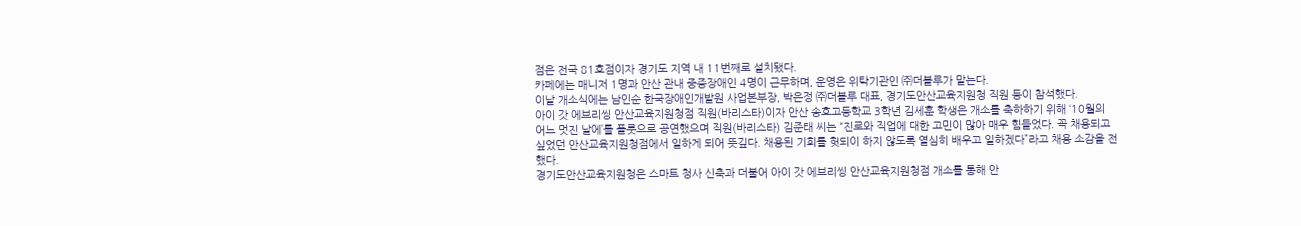점은 전국 81호점이자 경기도 지역 내 11번째로 설치됐다.
카페에는 매니저 1명과 안산 관내 중증장애인 4명이 근무하며, 운영은 위탁기관인 ㈜더블루가 맡는다.
이날 개소식에는 남인순 한국장애인개발원 사업본부장, 박은정 ㈜더블루 대표, 경기도안산교육지원청 직원 등이 참석했다.
아이 갓 에브리씽 안산교육지원청점 직원(바리스타)이자 안산 송호고등학교 3학년 김세훈 학생은 개소를 축하하기 위해 ‘10월의 어느 멋진 날에’를 플룻으로 공연했으며 직원(바리스타) 김준태 씨는 “진로와 직업에 대한 고민이 많아 매우 힘들었다. 꼭 채용되고 싶었던 안산교육지원청점에서 일하게 되어 뜻깊다. 채용된 기회를 헛되이 하지 않도록 열심히 배우고 일하겠다”라고 채용 소감을 전했다.
경기도안산교육지원청은 스마트 청사 신축과 더불어 아이 갓 에브리씽 안산교육지원청점 개소를 통해 안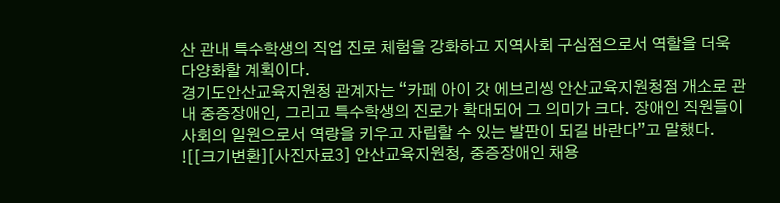산 관내 특수학생의 직업 진로 체험을 강화하고 지역사회 구심점으로서 역할을 더욱 다양화할 계획이다.
경기도안산교육지원청 관계자는 “카페 아이 갓 에브리씽 안산교육지원청점 개소로 관내 중증장애인, 그리고 특수학생의 진로가 확대되어 그 의미가 크다. 장애인 직원들이 사회의 일원으로서 역량을 키우고 자립할 수 있는 발판이 되길 바란다”고 말했다.
![[크기변환][사진자료3] 안산교육지원청, 중증장애인 채용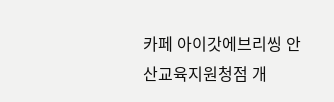카페 아이갓에브리씽 안산교육지원청점 개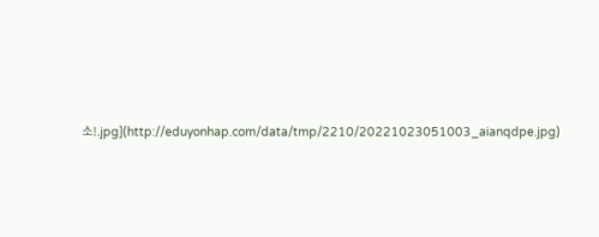소!.jpg](http://eduyonhap.com/data/tmp/2210/20221023051003_aianqdpe.jpg)